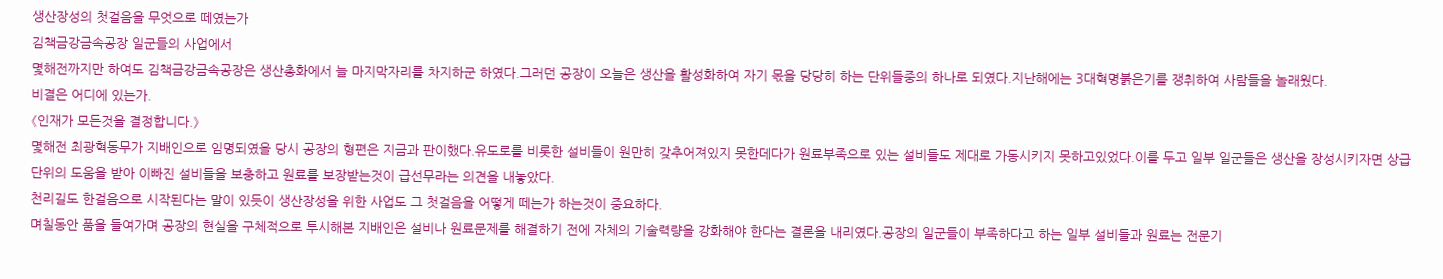생산장성의 첫걸음을 무엇으로 떼였는가
김책금강금속공장 일군들의 사업에서
몇해전까지만 하여도 김책금강금속공장은 생산총화에서 늘 마지막자리를 차지하군 하였다.그러던 공장이 오늘은 생산을 활성화하여 자기 몫을 당당히 하는 단위들중의 하나로 되였다.지난해에는 3대혁명붉은기를 쟁취하여 사람들을 놀래웠다.
비결은 어디에 있는가.
《인재가 모든것을 결정합니다.》
몇해전 최광혁동무가 지배인으로 임명되였을 당시 공장의 형편은 지금과 판이했다.유도로를 비롯한 설비들이 원만히 갖추어져있지 못한데다가 원료부족으로 있는 설비들도 제대로 가동시키지 못하고있었다.이를 두고 일부 일군들은 생산을 장성시키자면 상급단위의 도움을 받아 이빠진 설비들을 보충하고 원료를 보장받는것이 급선무라는 의견을 내놓았다.
천리길도 한걸음으로 시작된다는 말이 있듯이 생산장성을 위한 사업도 그 첫걸음을 어떻게 떼는가 하는것이 중요하다.
며칠동안 품을 들여가며 공장의 현실을 구체적으로 투시해본 지배인은 설비나 원료문제를 해결하기 전에 자체의 기술력량을 강화해야 한다는 결론을 내리였다.공장의 일군들이 부족하다고 하는 일부 설비들과 원료는 전문기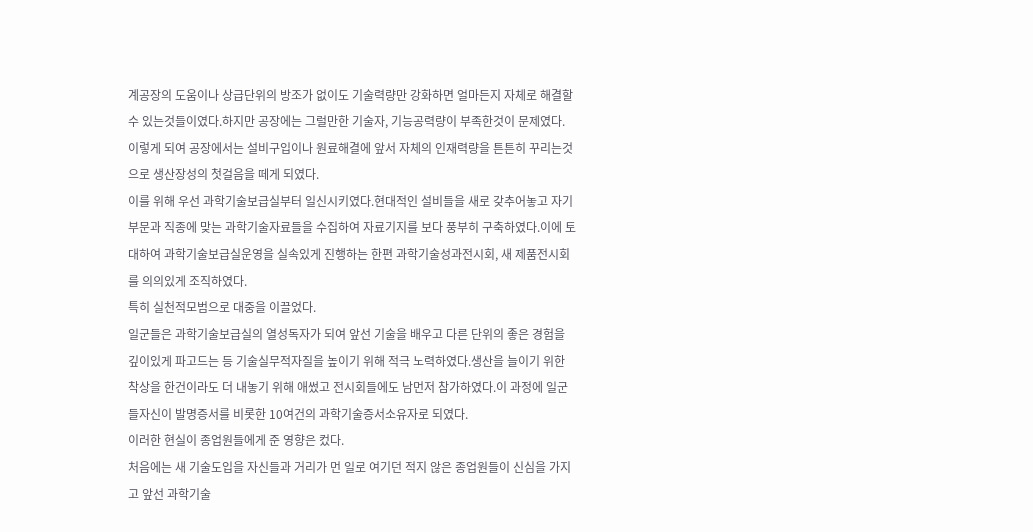계공장의 도움이나 상급단위의 방조가 없이도 기술력량만 강화하면 얼마든지 자체로 해결할수 있는것들이였다.하지만 공장에는 그럴만한 기술자, 기능공력량이 부족한것이 문제였다.
이렇게 되여 공장에서는 설비구입이나 원료해결에 앞서 자체의 인재력량을 튼튼히 꾸리는것으로 생산장성의 첫걸음을 떼게 되였다.
이를 위해 우선 과학기술보급실부터 일신시키였다.현대적인 설비들을 새로 갖추어놓고 자기 부문과 직종에 맞는 과학기술자료들을 수집하여 자료기지를 보다 풍부히 구축하였다.이에 토대하여 과학기술보급실운영을 실속있게 진행하는 한편 과학기술성과전시회, 새 제품전시회를 의의있게 조직하였다.
특히 실천적모범으로 대중을 이끌었다.
일군들은 과학기술보급실의 열성독자가 되여 앞선 기술을 배우고 다른 단위의 좋은 경험을 깊이있게 파고드는 등 기술실무적자질을 높이기 위해 적극 노력하였다.생산을 늘이기 위한 착상을 한건이라도 더 내놓기 위해 애썼고 전시회들에도 남먼저 참가하였다.이 과정에 일군들자신이 발명증서를 비롯한 10여건의 과학기술증서소유자로 되였다.
이러한 현실이 종업원들에게 준 영향은 컸다.
처음에는 새 기술도입을 자신들과 거리가 먼 일로 여기던 적지 않은 종업원들이 신심을 가지고 앞선 과학기술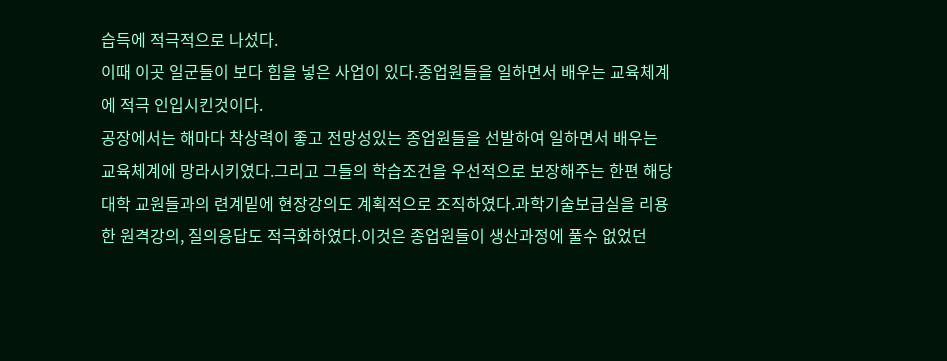습득에 적극적으로 나섰다.
이때 이곳 일군들이 보다 힘을 넣은 사업이 있다.종업원들을 일하면서 배우는 교육체계에 적극 인입시킨것이다.
공장에서는 해마다 착상력이 좋고 전망성있는 종업원들을 선발하여 일하면서 배우는 교육체계에 망라시키였다.그리고 그들의 학습조건을 우선적으로 보장해주는 한편 해당 대학 교원들과의 련계밑에 현장강의도 계획적으로 조직하였다.과학기술보급실을 리용한 원격강의, 질의응답도 적극화하였다.이것은 종업원들이 생산과정에 풀수 없었던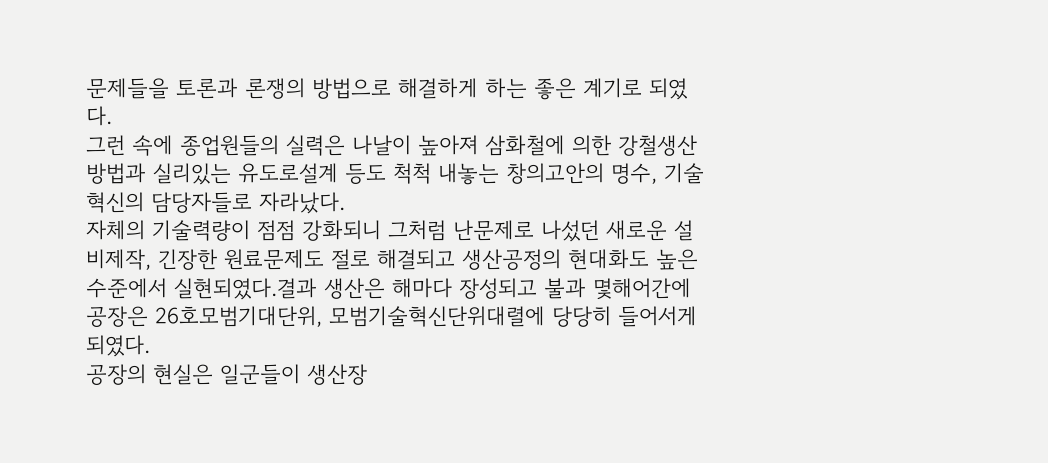문제들을 토론과 론쟁의 방법으로 해결하게 하는 좋은 계기로 되였다.
그런 속에 종업원들의 실력은 나날이 높아져 삼화철에 의한 강철생산방법과 실리있는 유도로설계 등도 척척 내놓는 창의고안의 명수, 기술혁신의 담당자들로 자라났다.
자체의 기술력량이 점점 강화되니 그처럼 난문제로 나섰던 새로운 설비제작, 긴장한 원료문제도 절로 해결되고 생산공정의 현대화도 높은 수준에서 실현되였다.결과 생산은 해마다 장성되고 불과 몇해어간에 공장은 26호모범기대단위, 모범기술혁신단위대렬에 당당히 들어서게 되였다.
공장의 현실은 일군들이 생산장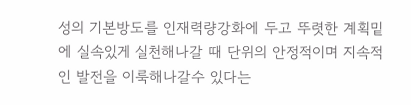성의 기본방도를 인재력량강화에 두고 뚜렷한 계획밑에 실속있게 실천해나갈 때 단위의 안정적이며 지속적인 발전을 이룩해나갈수 있다는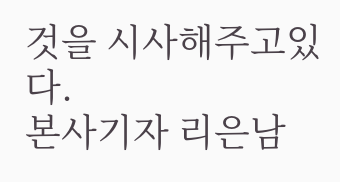것을 시사해주고있다.
본사기자 리은남